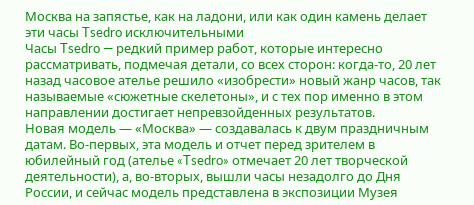Москва на запястье, как на ладони, или как один камень делает эти часы Tsedro исключительными
Часы Tsedro — редкий пример работ, которые интересно рассматривать, подмечая детали, со всех сторон: когда-то, 20 лет назад часовое ателье решило «изобрести» новый жанр часов, так называемые «сюжетные скелетоны», и с тех пор именно в этом направлении достигает непревзойденных результатов.
Новая модель — «Москва» — создавалась к двум праздничным датам. Во-первых, эта модель и отчет перед зрителем в юбилейный год (ателье «Tsedro» отмечает 20 лет творческой деятельности), а, во-вторых, вышли часы незадолго до Дня России, и сейчас модель представлена в экспозиции Музея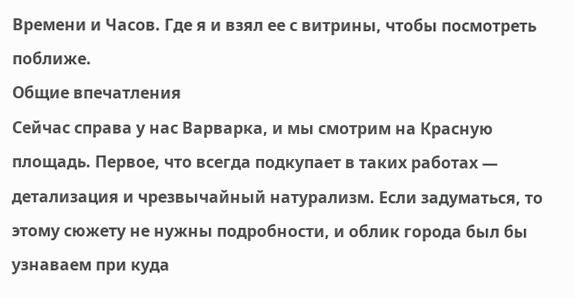Времени и Часов. Где я и взял ее с витрины, чтобы посмотреть поближе.
Общие впечатления
Сейчас справа у нас Варварка, и мы смотрим на Красную площадь. Первое, что всегда подкупает в таких работах — детализация и чрезвычайный натурализм. Если задуматься, то этому сюжету не нужны подробности, и облик города был бы узнаваем при куда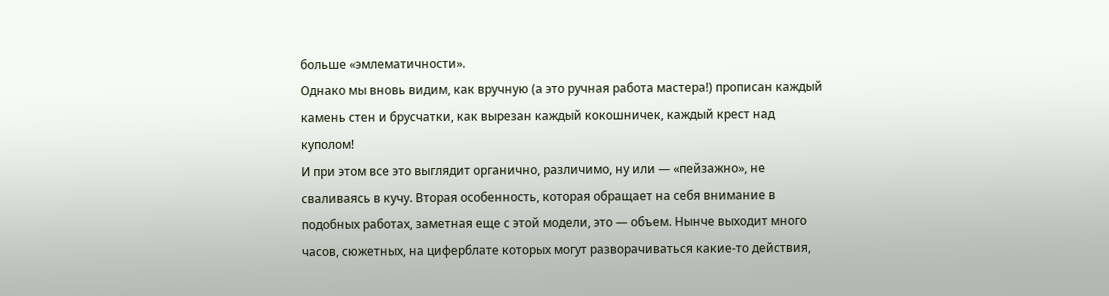больше «эмлематичности».
Однако мы вновь видим, как вручную (а это ручная работа мастера!) прописан каждый камень стен и брусчатки, как вырезан каждый кокошничек, каждый крест над куполом!
И при этом все это выглядит органично, различимо, ну или — «пейзажно», не сваливаясь в кучу. Вторая особенность, которая обращает на себя внимание в подобных работах, заметная еще с этой модели, это — объем. Нынче выходит много часов, сюжетных, на циферблате которых могут разворачиваться какие-то действия,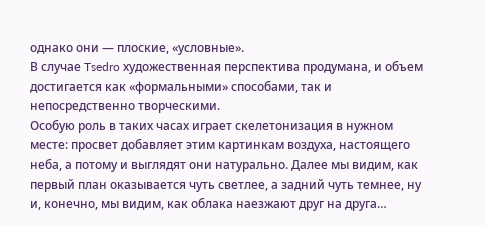однако они — плоские, «условные».
В случае Tsedro художественная перспектива продумана, и объем достигается как «формальными» способами, так и непосредственно творческими.
Особую роль в таких часах играет скелетонизация в нужном месте: просвет добавляет этим картинкам воздуха, настоящего неба, а потому и выглядят они натурально. Далее мы видим, как первый план оказывается чуть светлее, а задний чуть темнее, ну и, конечно, мы видим, как облака наезжают друг на друга…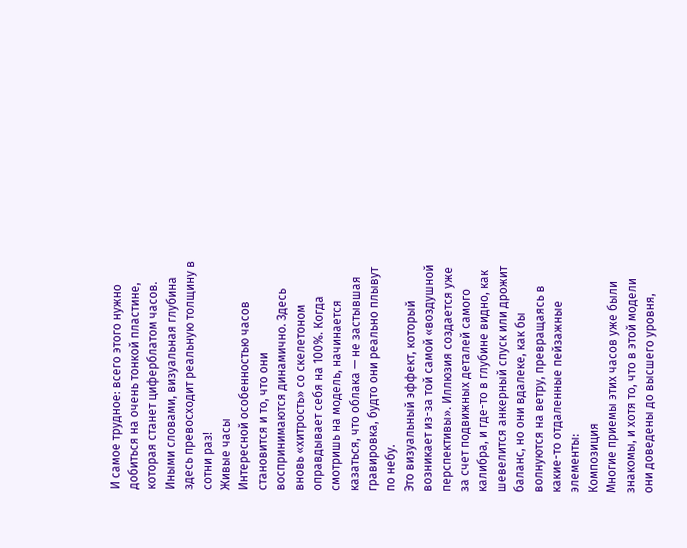И самое трудное: всего этого нужно добиться на очень тонкой пластине, которая станет циферблатом часов. Иными словами, визуальная глубина здесь превосходит реальную толщину в сотни раз!
Живые часы
Интересной особенностью часов становится и то, что они воспринимаются динамично. Здесь вновь «хитрость» со скелетоном оправдывает себя на 100%. Когда смотришь на модель, начинается казаться, что облака — не застывшая гравировка, будто они реально плывут по небу.
Это визуальный эффект, который возникает из-за той самой «воздушной перспективы». Иллюзия создается уже за счет подвижных деталей самого калибра, и где-то в глубине видно, как шевелится анкерный спуск или дрожит баланс, но они вдалеке, как бы волнуются на ветру, превращаясь в какие-то отдаленные пейзажные элементы:
Композиция
Многие приемы этих часов уже были знакомы, и хотя то, что в этой модели они доведены до высшего уровня,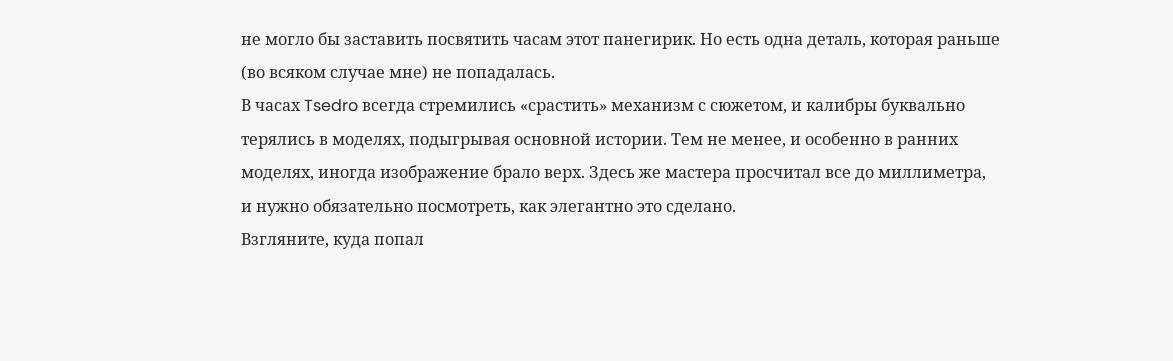не могло бы заставить посвятить часам этот панегирик. Но есть одна деталь, которая раньше (во всяком случае мне) не попадалась.
В часах Tsedro всегда стремились «срастить» механизм с сюжетом, и калибры буквально терялись в моделях, подыгрывая основной истории. Тем не менее, и особенно в ранних моделях, иногда изображение брало верх. Здесь же мастера просчитал все до миллиметра, и нужно обязательно посмотреть, как элегантно это сделано.
Взгляните, куда попал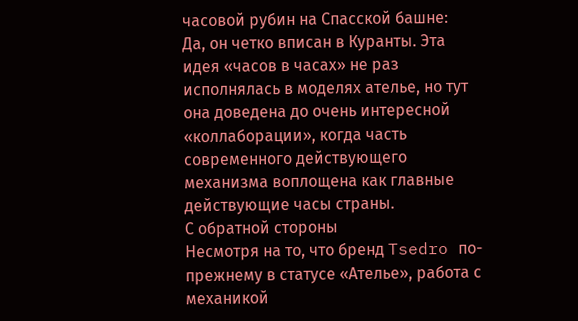часовой рубин на Спасской башне:
Да, он четко вписан в Куранты. Эта идея «часов в часах» не раз исполнялась в моделях ателье, но тут она доведена до очень интересной «коллаборации», когда часть современного действующего механизма воплощена как главные действующие часы страны.
С обратной стороны
Несмотря на то, что бренд Tsedro по-прежнему в статусе «Ателье», работа с механикой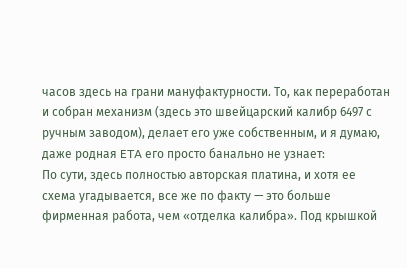часов здесь на грани мануфактурности. То, как переработан и собран механизм (здесь это швейцарский калибр 6497 с ручным заводом), делает его уже собственным, и я думаю, даже родная ETA его просто банально не узнает:
По сути, здесь полностью авторская платина, и хотя ее схема угадывается, все же по факту — это больше фирменная работа, чем «отделка калибра». Под крышкой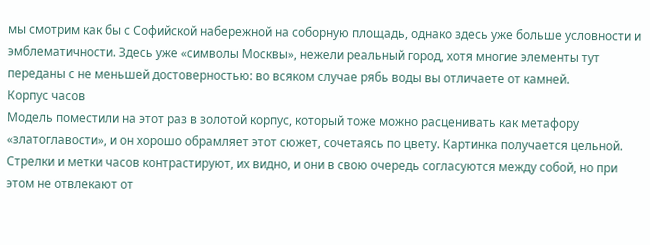мы смотрим как бы с Софийской набережной на соборную площадь, однако здесь уже больше условности и эмблематичности. Здесь уже «символы Москвы», нежели реальный город, хотя многие элементы тут переданы с не меньшей достоверностью: во всяком случае рябь воды вы отличаете от камней.
Корпус часов
Модель поместили на этот раз в золотой корпус, который тоже можно расценивать как метафору «златоглавости», и он хорошо обрамляет этот сюжет, сочетаясь по цвету. Картинка получается цельной.
Стрелки и метки часов контрастируют, их видно, и они в свою очередь согласуются между собой, но при этом не отвлекают от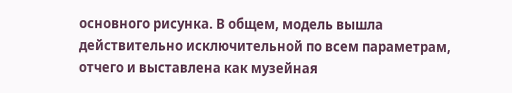основного рисунка. В общем, модель вышла действительно исключительной по всем параметрам, отчего и выставлена как музейная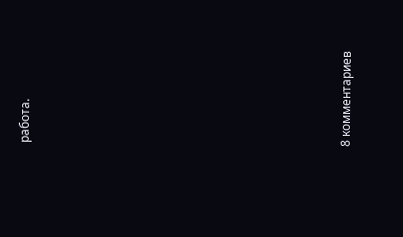работа.











8 комментариев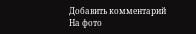Добавить комментарий
На фото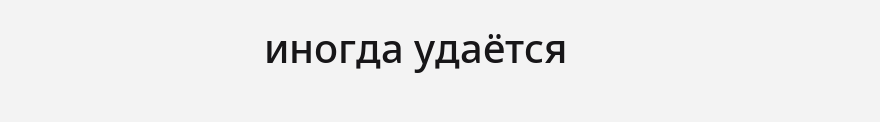иногда удаётся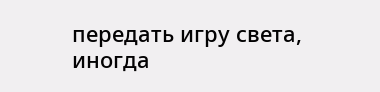передать игру света, иногда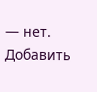— нет.
Добавить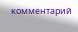комментарий